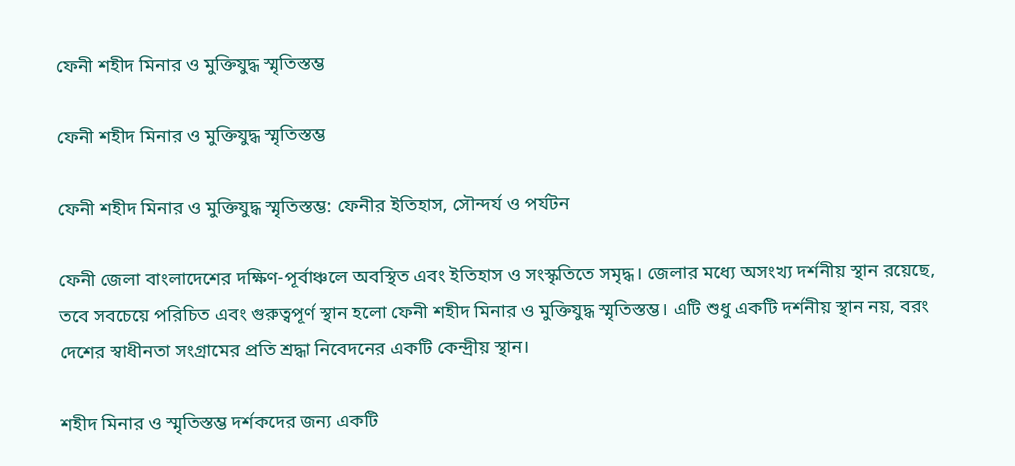ফেনী শহীদ মিনার ও মুক্তিযুদ্ধ স্মৃতিস্তম্ভ

ফেনী শহীদ মিনার ও মুক্তিযুদ্ধ স্মৃতিস্তম্ভ

ফেনী শহীদ মিনার ও মুক্তিযুদ্ধ স্মৃতিস্তম্ভ: ফেনীর ইতিহাস, সৌন্দর্য ও পর্যটন

ফেনী জেলা বাংলাদেশের দক্ষিণ-পূর্বাঞ্চলে অবস্থিত এবং ইতিহাস ও সংস্কৃতিতে সমৃদ্ধ। জেলার মধ্যে অসংখ্য দর্শনীয় স্থান রয়েছে, তবে সবচেয়ে পরিচিত এবং গুরুত্বপূর্ণ স্থান হলো ফেনী শহীদ মিনার ও মুক্তিযুদ্ধ স্মৃতিস্তম্ভ। এটি শুধু একটি দর্শনীয় স্থান নয়, বরং দেশের স্বাধীনতা সংগ্রামের প্রতি শ্রদ্ধা নিবেদনের একটি কেন্দ্রীয় স্থান।

শহীদ মিনার ও স্মৃতিস্তম্ভ দর্শকদের জন্য একটি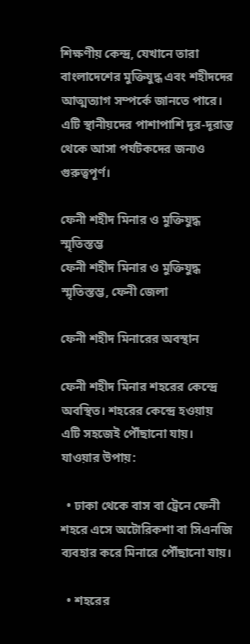শিক্ষণীয় কেন্দ্র, যেখানে তারা বাংলাদেশের মুক্তিযুদ্ধ এবং শহীদদের আত্মত্যাগ সম্পর্কে জানতে পারে। এটি স্থানীয়দের পাশাপাশি দূর-দূরান্ত থেকে আসা পর্যটকদের জন্যও গুরুত্বপূর্ণ।

ফেনী শহীদ মিনার ও মুক্তিযুদ্ধ স্মৃতিস্তম্ভ
ফেনী শহীদ মিনার ও মুক্তিযুদ্ধ স্মৃতিস্তম্ভ, ফেনী জেলা

ফেনী শহীদ মিনারের অবস্থান

ফেনী শহীদ মিনার শহরের কেন্দ্রে অবস্থিত। শহরের কেন্দ্রে হওয়ায় এটি সহজেই পৌঁছানো যায়।
যাওয়ার উপায়:

  • ঢাকা থেকে বাস বা ট্রেনে ফেনী শহরে এসে অটোরিকশা বা সিএনজি ব্যবহার করে মিনারে পৌঁছানো যায়।

  • শহরের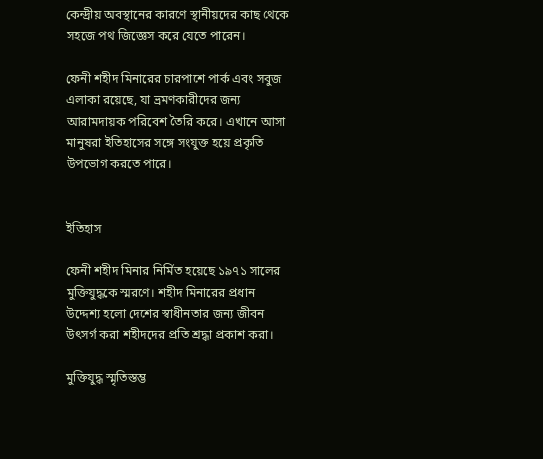কেন্দ্রীয় অবস্থানের কারণে স্থানীয়দের কাছ থেকে সহজে পথ জিজ্ঞেস করে যেতে পারেন।

ফেনী শহীদ মিনারের চারপাশে পার্ক এবং সবুজ এলাকা রয়েছে, যা ভ্রমণকারীদের জন্য আরামদায়ক পরিবেশ তৈরি করে। এখানে আসা মানুষরা ইতিহাসের সঙ্গে সংযুক্ত হয়ে প্রকৃতি উপভোগ করতে পারে।


ইতিহাস

ফেনী শহীদ মিনার নির্মিত হয়েছে ১৯৭১ সালের মুক্তিযুদ্ধকে স্মরণে। শহীদ মিনারের প্রধান উদ্দেশ্য হলো দেশের স্বাধীনতার জন্য জীবন উৎসর্গ করা শহীদদের প্রতি শ্রদ্ধা প্রকাশ করা।

মুক্তিযুদ্ধ স্মৃতিস্তম্ভ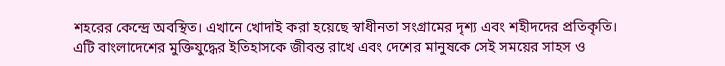শহরের কেন্দ্রে অবস্থিত। এখানে খোদাই করা হয়েছে স্বাধীনতা সংগ্রামের দৃশ্য এবং শহীদদের প্রতিকৃতি। এটি বাংলাদেশের মুক্তিযুদ্ধের ইতিহাসকে জীবন্ত রাখে এবং দেশের মানুষকে সেই সময়ের সাহস ও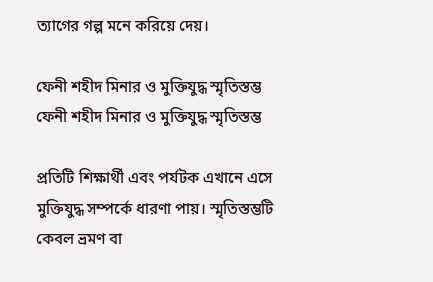ত্যাগের গল্প মনে করিয়ে দেয়।

ফেনী শহীদ মিনার ও মুক্তিযুদ্ধ স্মৃতিস্তম্ভ
ফেনী শহীদ মিনার ও মুক্তিযুদ্ধ স্মৃতিস্তম্ভ

প্রতিটি শিক্ষার্থী এবং পর্যটক এখানে এসে মুক্তিযুদ্ধ সম্পর্কে ধারণা পায়। স্মৃতিস্তম্ভটি কেবল ভ্রমণ বা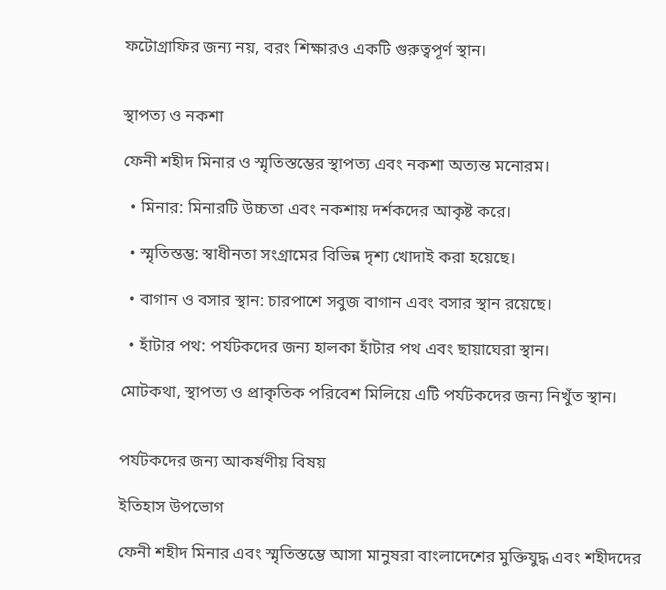ফটোগ্রাফির জন্য নয়, বরং শিক্ষারও একটি গুরুত্বপূর্ণ স্থান।


স্থাপত্য ও নকশা

ফেনী শহীদ মিনার ও স্মৃতিস্তম্ভের স্থাপত্য এবং নকশা অত্যন্ত মনোরম।

  • মিনার: মিনারটি উচ্চতা এবং নকশায় দর্শকদের আকৃষ্ট করে।

  • স্মৃতিস্তম্ভ: স্বাধীনতা সংগ্রামের বিভিন্ন দৃশ্য খোদাই করা হয়েছে।

  • বাগান ও বসার স্থান: চারপাশে সবুজ বাগান এবং বসার স্থান রয়েছে।

  • হাঁটার পথ: পর্যটকদের জন্য হালকা হাঁটার পথ এবং ছায়াঘেরা স্থান।

মোটকথা, স্থাপত্য ও প্রাকৃতিক পরিবেশ মিলিয়ে এটি পর্যটকদের জন্য নিখুঁত স্থান।


পর্যটকদের জন্য আকর্ষণীয় বিষয়

ইতিহাস উপভোগ

ফেনী শহীদ মিনার এবং স্মৃতিস্তম্ভে আসা মানুষরা বাংলাদেশের মুক্তিযুদ্ধ এবং শহীদদের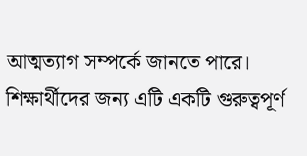আত্মত্যাগ সম্পর্কে জানতে পারে। শিক্ষার্থীদের জন্য এটি একটি গুরুত্বপূর্ণ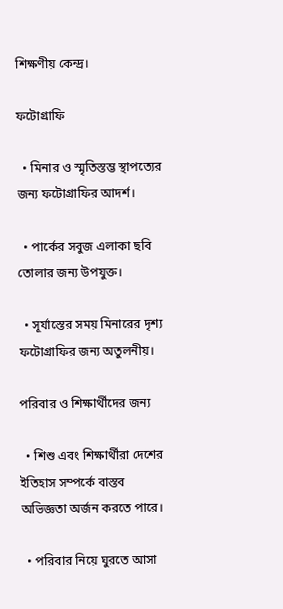শিক্ষণীয় কেন্দ্র।

ফটোগ্রাফি

  • মিনার ও স্মৃতিস্তম্ভ স্থাপত্যের জন্য ফটোগ্রাফির আদর্শ।

  • পার্কের সবুজ এলাকা ছবি তোলার জন্য উপযুক্ত।

  • সূর্যাস্তের সময় মিনারের দৃশ্য ফটোগ্রাফির জন্য অতুলনীয়।

পরিবার ও শিক্ষার্থীদের জন্য

  • শিশু এবং শিক্ষার্থীরা দেশের ইতিহাস সম্পর্কে বাস্তব অভিজ্ঞতা অর্জন করতে পারে।

  • পরিবার নিয়ে ঘুরতে আসা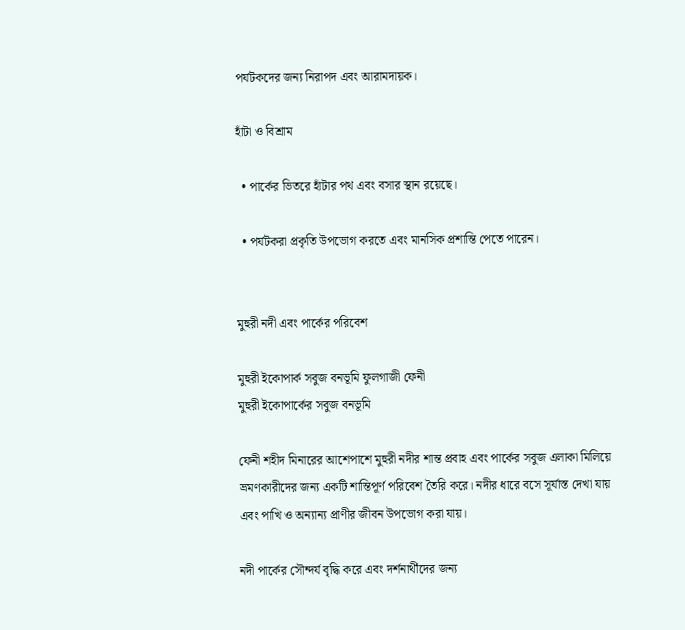পর্যটকদের জন্য নিরাপদ এবং আরামদায়ক।

হাঁটা ও বিশ্রাম

  • পার্কের ভিতরে হাঁটার পথ এবং বসার স্থান রয়েছে।

  • পর্যটকরা প্রকৃতি উপভোগ করতে এবং মানসিক প্রশান্তি পেতে পারেন।


মুহুরী নদী এবং পার্কের পরিবেশ

মুহুরী ইকোপার্ক সবুজ বনভূমি ফুলগাজী ফেনী
মুহুরী ইকোপার্কের সবুজ বনভূমি

ফেনী শহীদ মিনারের আশেপাশে মুহুরী নদীর শান্ত প্রবাহ এবং পার্কের সবুজ এলাকা মিলিয়ে ভ্রমণকারীদের জন্য একটি শান্তিপূর্ণ পরিবেশ তৈরি করে। নদীর ধারে বসে সূর্যাস্ত দেখা যায় এবং পাখি ও অন্যান্য প্রাণীর জীবন উপভোগ করা যায়।

নদী পার্কের সৌন্দর্য বৃদ্ধি করে এবং দর্শনার্থীদের জন্য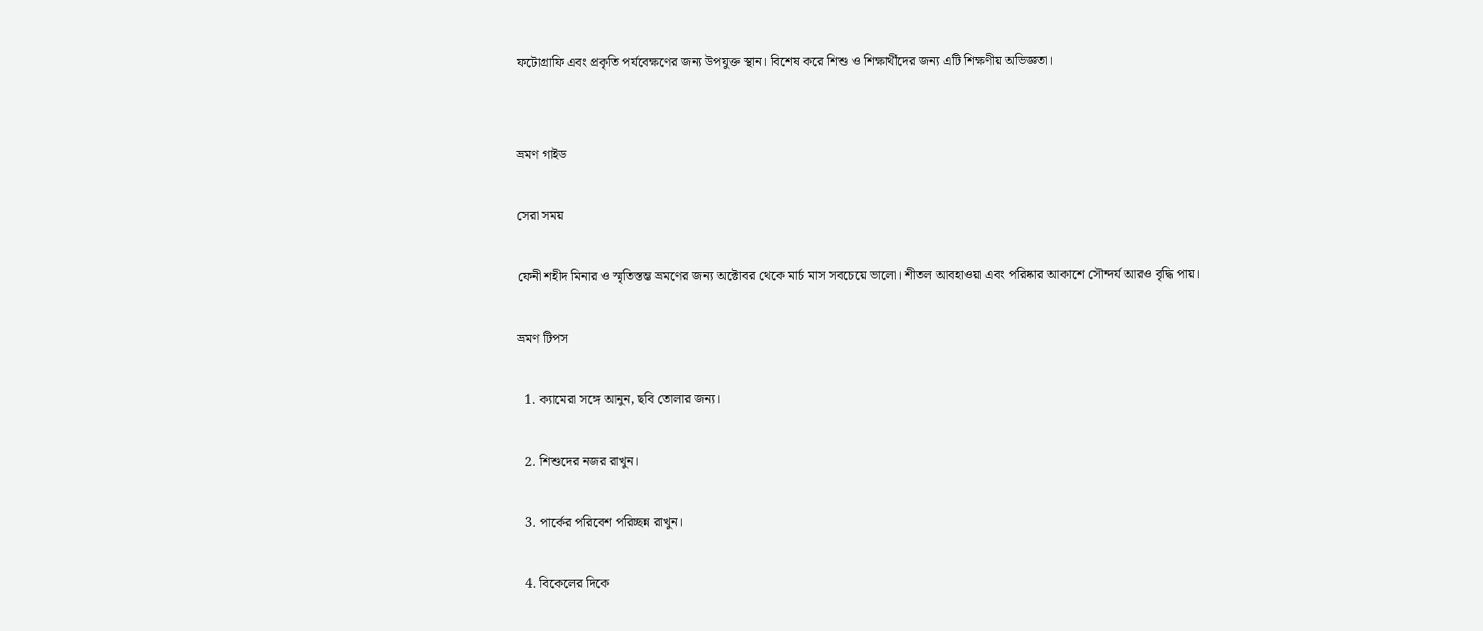ফটোগ্রাফি এবং প্রকৃতি পর্যবেক্ষণের জন্য উপযুক্ত স্থান। বিশেষ করে শিশু ও শিক্ষার্থীদের জন্য এটি শিক্ষণীয় অভিজ্ঞতা।


ভ্রমণ গাইড

সেরা সময়

ফেনী শহীদ মিনার ও স্মৃতিস্তম্ভ ভ্রমণের জন্য অক্টোবর থেকে মার্চ মাস সবচেয়ে ভালো। শীতল আবহাওয়া এবং পরিষ্কার আকাশে সৌন্দর্য আরও বৃদ্ধি পায়।

ভ্রমণ টিপস

  1. ক্যামেরা সঙ্গে আনুন, ছবি তোলার জন্য।

  2. শিশুদের নজর রাখুন।

  3. পার্কের পরিবেশ পরিচ্ছন্ন রাখুন।

  4. বিকেলের দিকে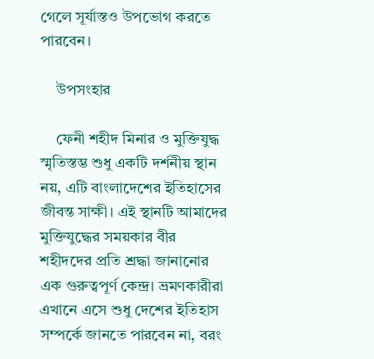গেলে সূর্যাস্তও উপভোগ করতে পারবেন।

    উপসংহার

    ফেনী শহীদ মিনার ও মুক্তিযুদ্ধ স্মৃতিস্তম্ভ শুধু একটি দর্শনীয় স্থান নয়, এটি বাংলাদেশের ইতিহাসের জীবন্ত সাক্ষী। এই স্থানটি আমাদের মুক্তিযুদ্ধের সময়কার বীর শহীদদের প্রতি শ্রদ্ধা জানানোর এক গুরুত্বপূর্ণ কেন্দ্র। ভ্রমণকারীরা এখানে এসে শুধু দেশের ইতিহাস সম্পর্কে জানতে পারবেন না, বরং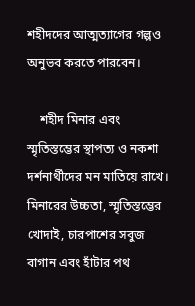শহীদদের আত্মত্যাগের গল্পও অনুভব করতে পারবেন।

    শহীদ মিনার এবং স্মৃতিস্তম্ভের স্থাপত্য ও নকশা দর্শনার্থীদের মন মাতিয়ে রাখে। মিনারের উচ্চতা, স্মৃতিস্তম্ভের খোদাই, চারপাশের সবুজ বাগান এবং হাঁটার পথ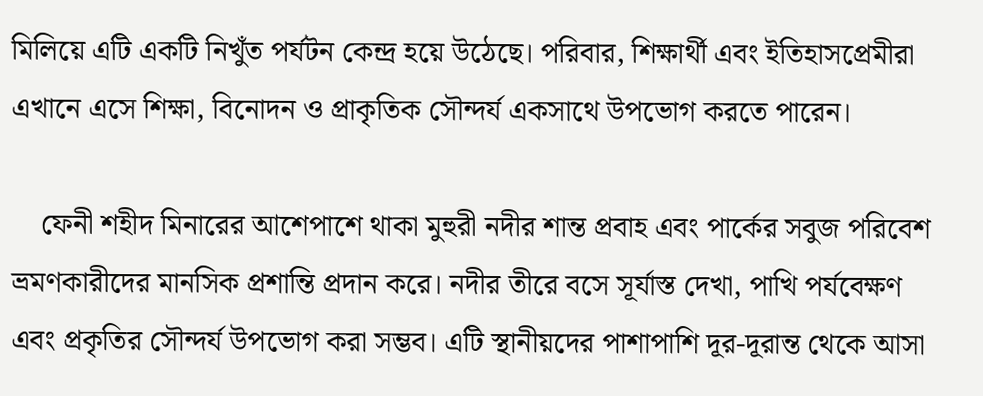মিলিয়ে এটি একটি নিখুঁত পর্যটন কেন্দ্র হয়ে উঠেছে। পরিবার, শিক্ষার্থী এবং ইতিহাসপ্রেমীরা এখানে এসে শিক্ষা, বিনোদন ও প্রাকৃতিক সৌন্দর্য একসাথে উপভোগ করতে পারেন।

    ফেনী শহীদ মিনারের আশেপাশে থাকা মুহুরী নদীর শান্ত প্রবাহ এবং পার্কের সবুজ পরিবেশ ভ্রমণকারীদের মানসিক প্রশান্তি প্রদান করে। নদীর তীরে বসে সূর্যাস্ত দেখা, পাখি পর্যবেক্ষণ এবং প্রকৃতির সৌন্দর্য উপভোগ করা সম্ভব। এটি স্থানীয়দের পাশাপাশি দূর-দূরান্ত থেকে আসা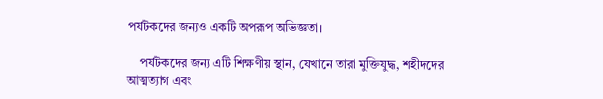পর্যটকদের জন্যও একটি অপরূপ অভিজ্ঞতা।

    পর্যটকদের জন্য এটি শিক্ষণীয় স্থান, যেখানে তারা মুক্তিযুদ্ধ, শহীদদের আত্মত্যাগ এবং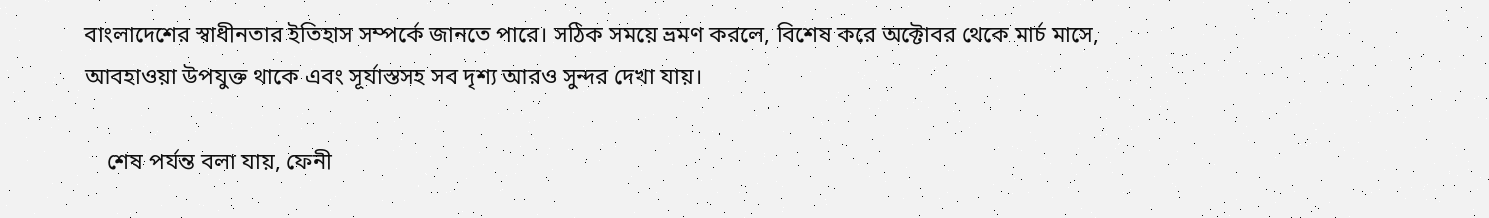বাংলাদেশের স্বাধীনতার ইতিহাস সম্পর্কে জানতে পারে। সঠিক সময়ে ভ্রমণ করলে, বিশেষ করে অক্টোবর থেকে মার্চ মাসে, আবহাওয়া উপযুক্ত থাকে এবং সূর্যাস্তসহ সব দৃশ্য আরও সুন্দর দেখা যায়।

    শেষ পর্যন্ত বলা যায়, ফেনী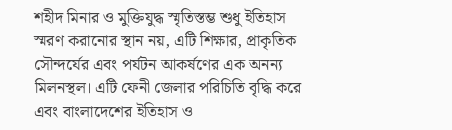শহীদ মিনার ও মুক্তিযুদ্ধ স্মৃতিস্তম্ভ শুধু ইতিহাস স্মরণ করানোর স্থান নয়, এটি শিক্ষার, প্রাকৃতিক সৌন্দর্যের এবং পর্যটন আকর্ষণের এক অনন্য মিলনস্থল। এটি ফেনী জেলার পরিচিতি বৃদ্ধি করে এবং বাংলাদেশের ইতিহাস ও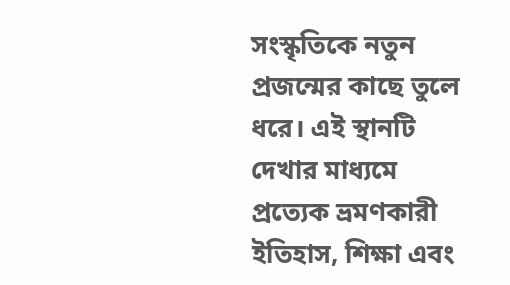সংস্কৃতিকে নতুন প্রজন্মের কাছে তুলে ধরে। এই স্থানটি দেখার মাধ্যমে প্রত্যেক ভ্রমণকারী ইতিহাস, শিক্ষা এবং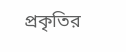প্রকৃতির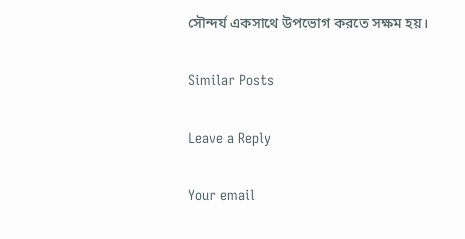সৌন্দর্য একসাথে উপভোগ করতে সক্ষম হয়।

Similar Posts

Leave a Reply

Your email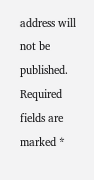address will not be published. Required fields are marked *